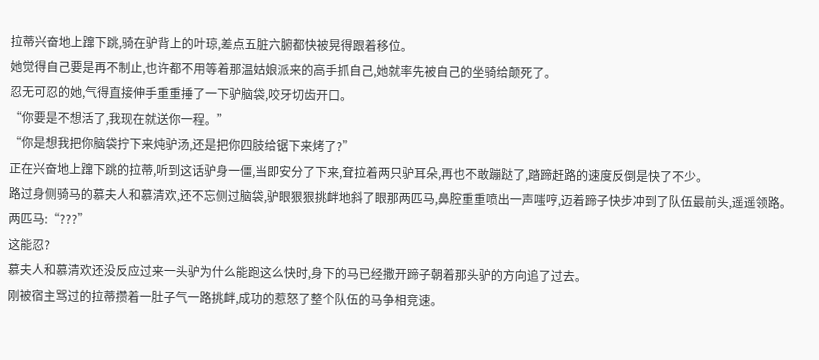拉蒂兴奋地上蹿下跳,骑在驴背上的叶琼,差点五脏六腑都快被晃得跟着移位。
她觉得自己要是再不制止,也许都不用等着那温姑娘派来的高手抓自己,她就率先被自己的坐骑给颠死了。
忍无可忍的她,气得直接伸手重重捶了一下驴脑袋,咬牙切齿开口。
“你要是不想活了,我现在就送你一程。”
“你是想我把你脑袋拧下来炖驴汤,还是把你四肢给锯下来烤了?”
正在兴奋地上蹿下跳的拉蒂,听到这话驴身一僵,当即安分了下来,耷拉着两只驴耳朵,再也不敢蹦跶了,踏蹄赶路的速度反倒是快了不少。
路过身侧骑马的慕夫人和慕清欢,还不忘侧过脑袋,驴眼狠狠挑衅地斜了眼那两匹马,鼻腔重重喷出一声嗤哼,迈着蹄子快步冲到了队伍最前头,遥遥领路。
两匹马:“???”
这能忍?
慕夫人和慕清欢还没反应过来一头驴为什么能跑这么快时,身下的马已经撒开蹄子朝着那头驴的方向追了过去。
刚被宿主骂过的拉蒂攒着一肚子气一路挑衅,成功的惹怒了整个队伍的马争相竞速。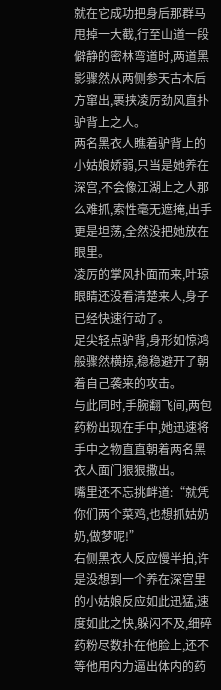就在它成功把身后那群马甩掉一大截,行至山道一段僻静的密林弯道时,两道黑影骤然从两侧参天古木后方窜出,裹挟凌厉劲风直扑驴背上之人。
两名黑衣人瞧着驴背上的小姑娘娇弱,只当是她养在深宫,不会像江湖上之人那么难抓,索性毫无遮掩,出手更是坦荡,全然没把她放在眼里。
凌厉的掌风扑面而来,叶琼眼睛还没看清楚来人,身子已经快速行动了。
足尖轻点驴背,身形如惊鸿般骤然横掠,稳稳避开了朝着自己袭来的攻击。
与此同时,手腕翻飞间,两包药粉出现在手中,她迅速将手中之物直直朝着两名黑衣人面门狠狠撒出。
嘴里还不忘挑衅道:“就凭你们两个菜鸡,也想抓姑奶奶,做梦呢!”
右侧黑衣人反应慢半拍,许是没想到一个养在深宫里的小姑娘反应如此迅猛,速度如此之快,躲闪不及,细碎药粉尽数扑在他脸上,还不等他用内力逼出体内的药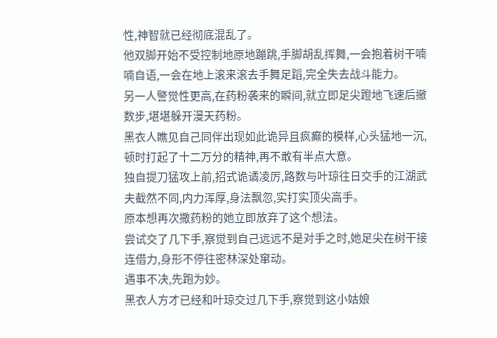性,神智就已经彻底混乱了。
他双脚开始不受控制地原地蹦跳,手脚胡乱挥舞,一会抱着树干喃喃自语,一会在地上滚来滚去手舞足蹈,完全失去战斗能力。
另一人警觉性更高,在药粉袭来的瞬间,就立即足尖蹬地飞速后撤数步,堪堪躲开漫天药粉。
黑衣人瞧见自己同伴出现如此诡异且疯癫的模样,心头猛地一沉,顿时打起了十二万分的精神,再不敢有半点大意。
独自提刀猛攻上前,招式诡谲凌厉,路数与叶琼往日交手的江湖武夫截然不同,内力浑厚,身法飘忽,实打实顶尖高手。
原本想再次撒药粉的她立即放弃了这个想法。
尝试交了几下手,察觉到自己远远不是对手之时,她足尖在树干接连借力,身形不停往密林深处窜动。
遇事不决,先跑为妙。
黑衣人方才已经和叶琼交过几下手,察觉到这小姑娘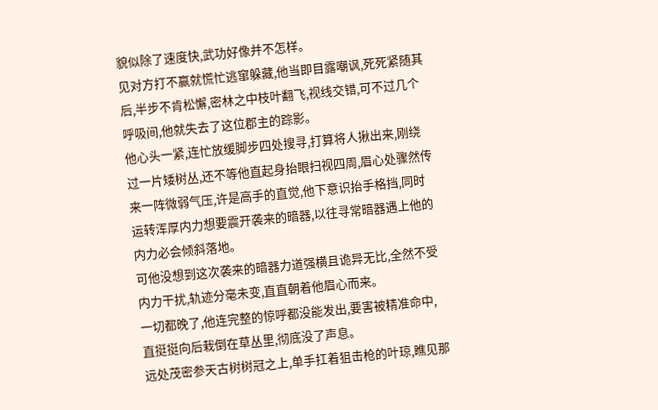貌似除了速度快,武功好像并不怎样。
见对方打不赢就慌忙逃窜躲藏,他当即目露嘲讽,死死紧随其后,半步不肯松懈,密林之中枝叶翻飞,视线交错,可不过几个呼吸间,他就失去了这位郡主的踪影。
他心头一紧,连忙放缓脚步四处搜寻,打算将人揪出来,刚绕过一片矮树丛,还不等他直起身抬眼扫视四周,眉心处骤然传来一阵微弱气压,许是高手的直觉,他下意识抬手格挡,同时运转浑厚内力想要震开袭来的暗器,以往寻常暗器遇上他的内力必会倾斜落地。
可他没想到这次袭来的暗器力道强横且诡异无比,全然不受内力干扰,轨迹分毫未变,直直朝着他眉心而来。
一切都晚了,他连完整的惊呼都没能发出,要害被精准命中,直挺挺向后栽倒在草丛里,彻底没了声息。
远处茂密参天古树树冠之上,单手扛着狙击枪的叶琼,瞧见那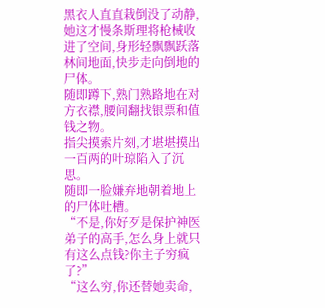黑衣人直直栽倒没了动静,她这才慢条斯理将枪械收进了空间,身形轻飘飘跃落林间地面,快步走向倒地的尸体。
随即蹲下,熟门熟路地在对方衣襟,腰间翻找银票和值钱之物。
指尖摸索片刻,才堪堪摸出一百两的叶琼陷入了沉思。
随即一脸嫌弃地朝着地上的尸体吐槽。
“不是,你好歹是保护神医弟子的高手,怎么身上就只有这么点钱?你主子穷疯了?”
“这么穷,你还替她卖命,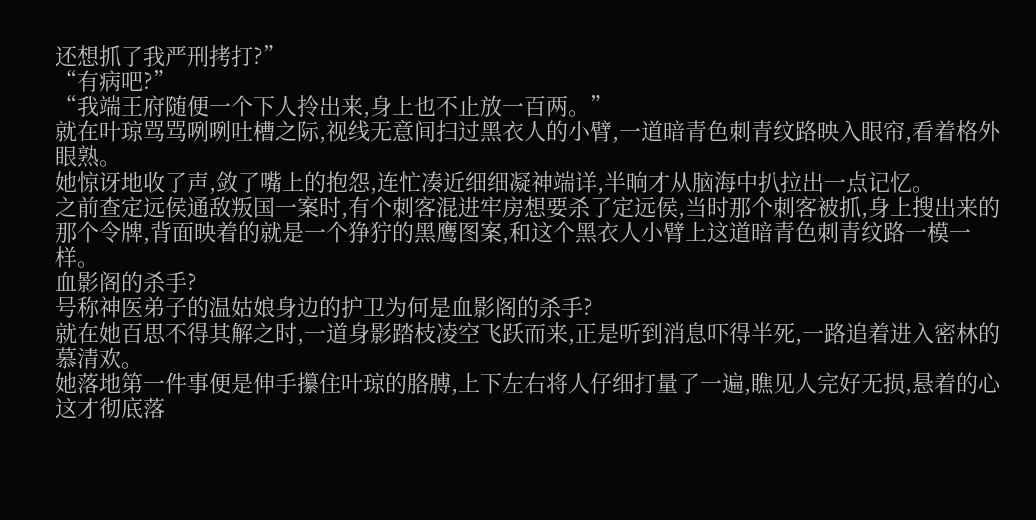还想抓了我严刑拷打?”
“有病吧?”
“我端王府随便一个下人拎出来,身上也不止放一百两。”
就在叶琼骂骂咧咧吐槽之际,视线无意间扫过黑衣人的小臂,一道暗青色刺青纹路映入眼帘,看着格外眼熟。
她惊讶地收了声,敛了嘴上的抱怨,连忙凑近细细凝神端详,半晌才从脑海中扒拉出一点记忆。
之前查定远侯通敌叛国一案时,有个刺客混进牢房想要杀了定远侯,当时那个刺客被抓,身上搜出来的那个令牌,背面映着的就是一个狰狞的黑鹰图案,和这个黑衣人小臂上这道暗青色刺青纹路一模一样。
血影阁的杀手?
号称神医弟子的温姑娘身边的护卫为何是血影阁的杀手?
就在她百思不得其解之时,一道身影踏枝凌空飞跃而来,正是听到消息吓得半死,一路追着进入密林的慕清欢。
她落地第一件事便是伸手攥住叶琼的胳膊,上下左右将人仔细打量了一遍,瞧见人完好无损,悬着的心这才彻底落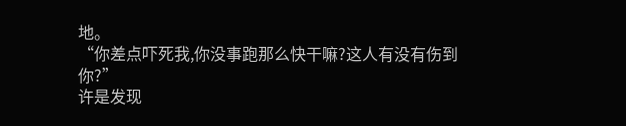地。
“你差点吓死我,你没事跑那么快干嘛?这人有没有伤到你?”
许是发现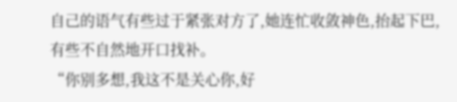自己的语气有些过于紧张对方了,她连忙收敛神色,抬起下巴,有些不自然地开口找补。
“你别多想,我这不是关心你,好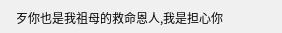歹你也是我祖母的救命恩人,我是担心你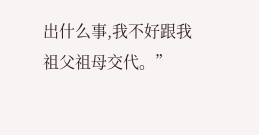出什么事,我不好跟我祖父祖母交代。”